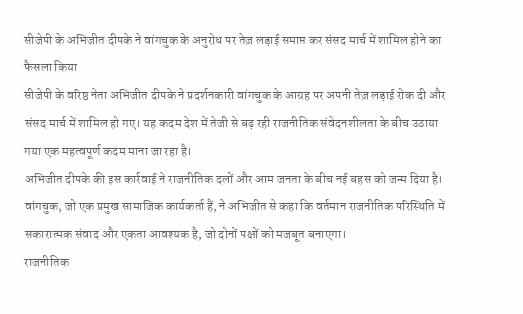सीजेपी के अभिजीत दीपके ने वांगचुक के अनुरोध पर तेज़ लड़ाई समाप्त कर संसद मार्च में शामिल होने का फैसला किया
सीजेपी के वरिष्ठ नेता अभिजीत दीपके ने प्रदर्शनकारी वांगचुक के आग्रह पर अपनी तेज़ लड़ाई रोक दी और संसद मार्च में शामिल हो गए। यह कदम देश में तेजी से बढ़ रही राजनीतिक संवेदनशीलता के बीच उठाया गया एक महत्वपूर्ण कदम माना जा रहा है।
अभिजीत दीपके की इस कार्रवाई ने राजनीतिक दलों और आम जनता के बीच नई बहस को जन्म दिया है। वांगचुक, जो एक प्रमुख सामाजिक कार्यकर्ता हैं, ने अभिजीत से कहा कि वर्तमान राजनीतिक परिस्थिति में सकारात्मक संवाद और एकता आवश्यक है, जो दोनों पक्षों को मजबूत बनाएगा।
राजनीतिक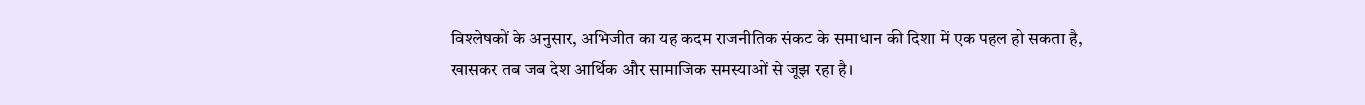विश्लेषकों के अनुसार, अभिजीत का यह कदम राजनीतिक संकट के समाधान की दिशा में एक पहल हो सकता है, खासकर तब जब देश आर्थिक और सामाजिक समस्याओं से जूझ रहा है।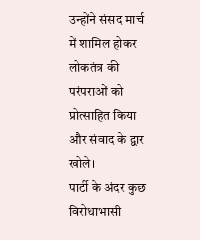उन्होंने संसद मार्च में शामिल होकर लोकतंत्र की परंपराओं को प्रोत्साहित किया और संवाद के द्वार खोले।
पार्टी के अंदर कुछ विरोधाभासी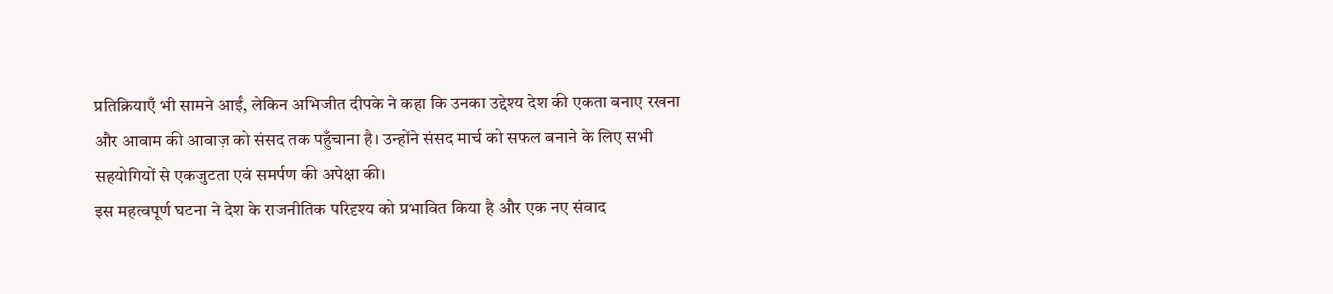प्रतिक्रियाएँ भी सामने आईं, लेकिन अभिजीत दीपके ने कहा कि उनका उद्देश्य देश की एकता बनाए रखना और आवाम की आवाज़ को संसद तक पहुँचाना है। उन्होंने संसद मार्च को सफल बनाने के लिए सभी सहयोगियों से एकजुटता एवं समर्पण की अपेक्षा की।
इस महत्वपूर्ण घटना ने देश के राजनीतिक परिदृश्य को प्रभावित किया है और एक नए संवाद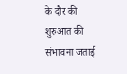के दौर की शुरुआत की संभावना जताई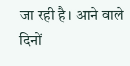जा रही है। आने वाले दिनों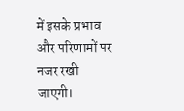में इसके प्रभाव और परिणामों पर नजर रखी जाएगी।